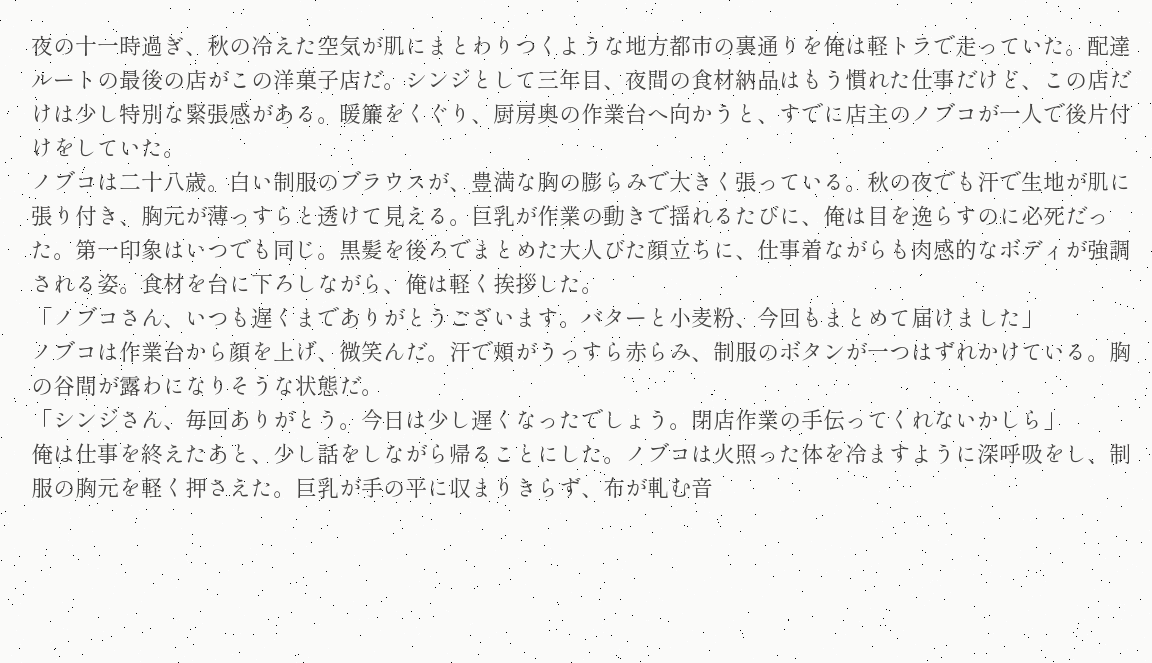夜の十一時過ぎ、秋の冷えた空気が肌にまとわりつくような地方都市の裏通りを俺は軽トラで走っていた。配達ルートの最後の店がこの洋菓子店だ。シンジとして三年目、夜間の食材納品はもう慣れた仕事だけど、この店だけは少し特別な緊張感がある。暖簾をくぐり、厨房奥の作業台へ向かうと、すでに店主のノブコが一人で後片付けをしていた。
ノブコは二十八歳。白い制服のブラウスが、豊満な胸の膨らみで大きく張っている。秋の夜でも汗で生地が肌に張り付き、胸元が薄っすらと透けて見える。巨乳が作業の動きで揺れるたびに、俺は目を逸らすのに必死だった。第一印象はいつでも同じ。黒髪を後ろでまとめた大人びた顔立ちに、仕事着ながらも肉感的なボディが強調される姿。食材を台に下ろしながら、俺は軽く挨拶した。
「ノブコさん、いつも遅くまでありがとうございます。バターと小麦粉、今回もまとめて届けました」
ノブコは作業台から顔を上げ、微笑んだ。汗で頰がうっすら赤らみ、制服のボタンが一つはずれかけている。胸の谷間が露わになりそうな状態だ。
「シンジさん、毎回ありがとう。今日は少し遅くなったでしょう。閉店作業の手伝ってくれないかしら」
俺は仕事を終えたあと、少し話をしながら帰ることにした。ノブコは火照った体を冷ますように深呼吸をし、制服の胸元を軽く押さえた。巨乳が手の平に収まりきらず、布が軋む音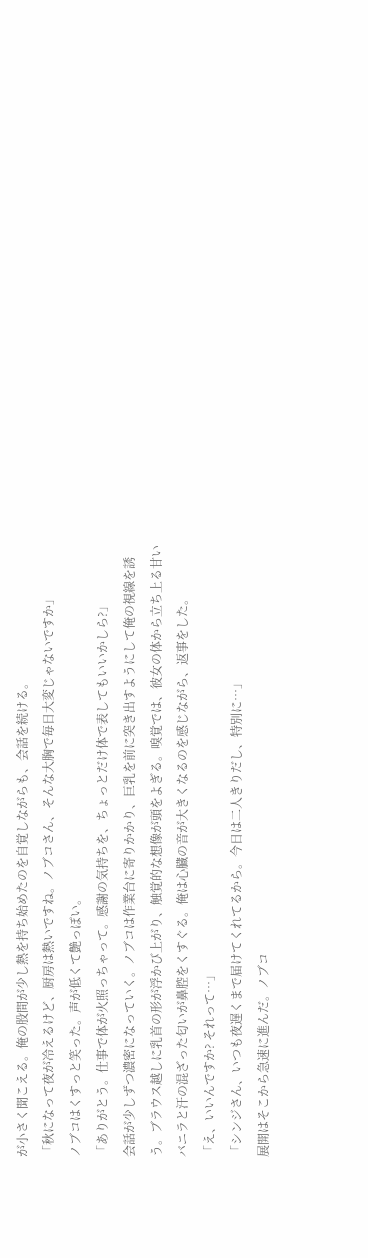が小さく聞こえる。俺の股間が少し熱を持ち始めたのを自覚しながらも、会話を続ける。
「秋になって夜が冷えるけど、厨房は熱いですね。ノブコさん、そんな大胸で毎日大変じゃないですか」
ノブコはくすっと笑った。声が低くて艶っぽい。
「ありがとう。仕事で体が火照っちゃって。感謝の気持ちを、ちょっとだけ体で表してもいいかしら?」
会話が少しずつ濃密になっていく。ノブコは作業台に寄りかかり、巨乳を前に突き出すようにして俺の視線を誘う。ブラウス越しに乳首の形が浮かび上がり、触覚的な想像が頭をよぎる。嗅覚では、彼女の体から立ち上る甘いバニラと汗の混ざった匂いが鼻腔をくすぐる。俺は心臓の音が大きくなるのを感じながら、返事をした。
「え、いいんですか? それって…」
「シンジさん、いつも夜遅くまで届けてくれてるから。今日は二人きりだし、特別に…」
展開はそこから急速に進んだ。ノブコ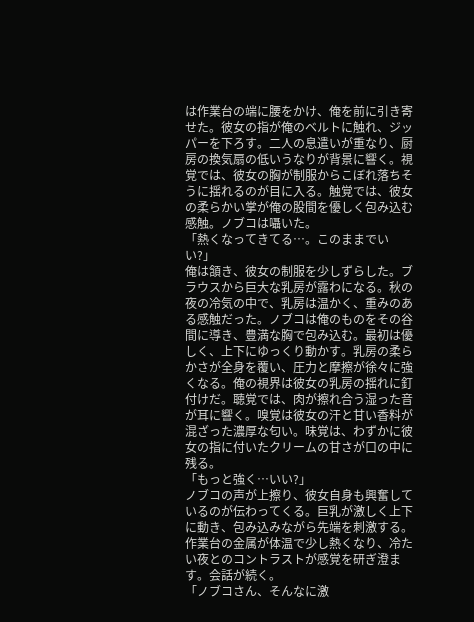は作業台の端に腰をかけ、俺を前に引き寄せた。彼女の指が俺のベルトに触れ、ジッパーを下ろす。二人の息遣いが重なり、厨房の換気扇の低いうなりが背景に響く。視覚では、彼女の胸が制服からこぼれ落ちそうに揺れるのが目に入る。触覚では、彼女の柔らかい掌が俺の股間を優しく包み込む感触。ノブコは囁いた。
「熱くなってきてる…。このままでいい?」
俺は頷き、彼女の制服を少しずらした。ブラウスから巨大な乳房が露わになる。秋の夜の冷気の中で、乳房は温かく、重みのある感触だった。ノブコは俺のものをその谷間に導き、豊満な胸で包み込む。最初は優しく、上下にゆっくり動かす。乳房の柔らかさが全身を覆い、圧力と摩擦が徐々に強くなる。俺の視界は彼女の乳房の揺れに釘付けだ。聴覚では、肉が擦れ合う湿った音が耳に響く。嗅覚は彼女の汗と甘い香料が混ざった濃厚な匂い。味覚は、わずかに彼女の指に付いたクリームの甘さが口の中に残る。
「もっと強く…いい?」
ノブコの声が上擦り、彼女自身も興奮しているのが伝わってくる。巨乳が激しく上下に動き、包み込みながら先端を刺激する。作業台の金属が体温で少し熱くなり、冷たい夜とのコントラストが感覚を研ぎ澄ます。会話が続く。
「ノブコさん、そんなに激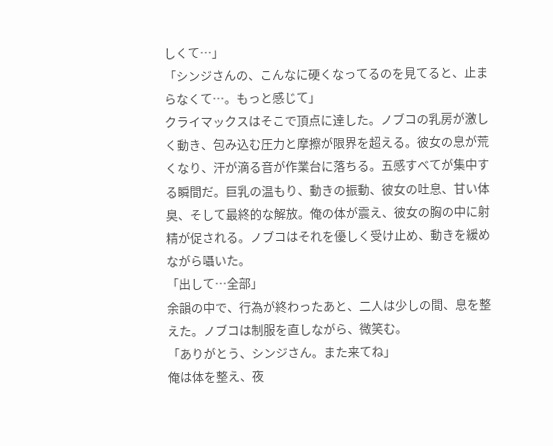しくて…」
「シンジさんの、こんなに硬くなってるのを見てると、止まらなくて…。もっと感じて」
クライマックスはそこで頂点に達した。ノブコの乳房が激しく動き、包み込む圧力と摩擦が限界を超える。彼女の息が荒くなり、汗が滴る音が作業台に落ちる。五感すべてが集中する瞬間だ。巨乳の温もり、動きの振動、彼女の吐息、甘い体臭、そして最終的な解放。俺の体が震え、彼女の胸の中に射精が促される。ノブコはそれを優しく受け止め、動きを緩めながら囁いた。
「出して…全部」
余韻の中で、行為が終わったあと、二人は少しの間、息を整えた。ノブコは制服を直しながら、微笑む。
「ありがとう、シンジさん。また来てね」
俺は体を整え、夜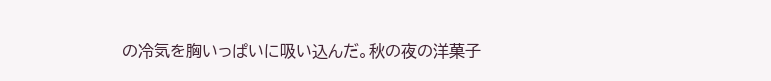の冷気を胸いっぱいに吸い込んだ。秋の夜の洋菓子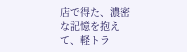店で得た、濃密な記憶を抱えて、軽トラ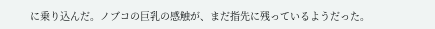に乗り込んだ。ノブコの巨乳の感触が、まだ指先に残っているようだった。